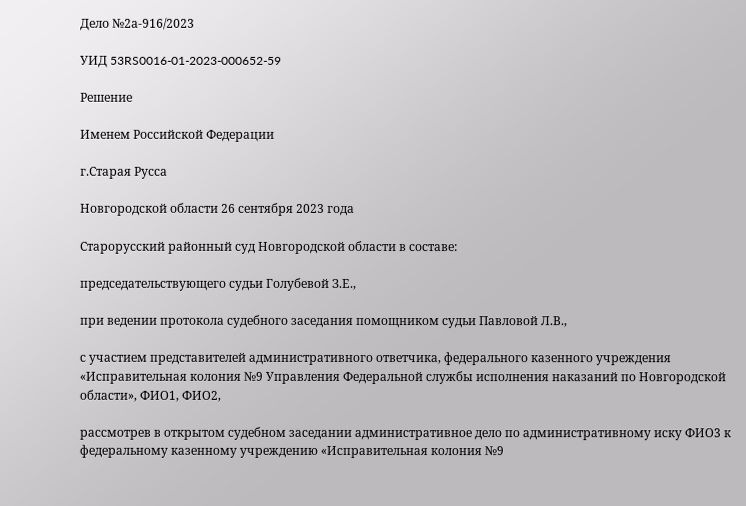Дело №2а-916/2023

УИД 53RS0016-01-2023-000652-59

Решение

Именем Российской Федерации

г.Старая Русса

Новгородской области 26 сентября 2023 года

Старорусский районный суд Новгородской области в составе:

председательствующего судьи Голубевой З.Е.,

при ведении протокола судебного заседания помощником судьи Павловой Л.В.,

с участием представителей административного ответчика, федерального казенного учреждения «Исправительная колония №9 Управления Федеральной службы исполнения наказаний по Новгородской области», ФИО1, ФИО2,

рассмотрев в открытом судебном заседании административное дело по административному иску ФИО3 к федеральному казенному учреждению «Исправительная колония №9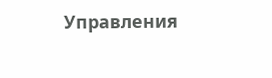Управления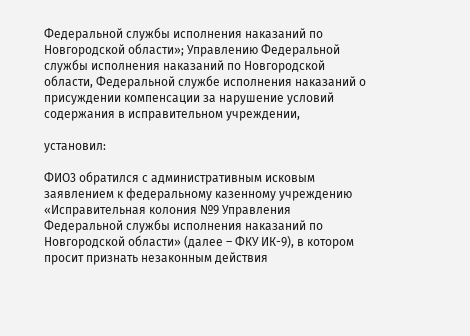Федеральной службы исполнения наказаний по Новгородской области»; Управлению Федеральной службы исполнения наказаний по Новгородской области, Федеральной службе исполнения наказаний о присуждении компенсации за нарушение условий содержания в исправительном учреждении,

установил:

ФИО3 обратился с административным исковым заявлением к федеральному казенному учреждению «Исправительная колония №9 Управления Федеральной службы исполнения наказаний по Новгородской области» (далее – ФКУ ИК-9), в котором просит признать незаконным действия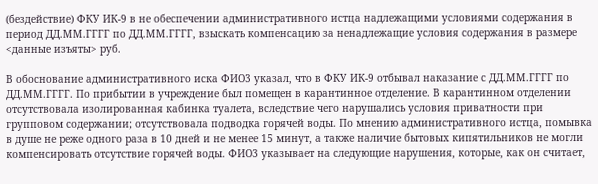(бездействие) ФКУ ИК-9 в не обеспечении административного истца надлежащими условиями содержания в период ДД.ММ.ГГГГ по ДД.ММ.ГГГГ, взыскать компенсацию за ненадлежащие условия содержания в размере <данные изъяты> руб.

В обоснование административного иска ФИО3 указал, что в ФКУ ИК-9 отбывал наказание с ДД.ММ.ГГГГ по ДД.ММ.ГГГГ. По прибытии в учреждение был помещен в карантинное отделение. В карантинном отделении отсутствовала изолированная кабинка туалета, вследствие чего нарушались условия приватности при групповом содержании; отсутствовала подводка горячей воды. По мнению административного истца, помывка в душе не реже одного раза в 10 дней и не менее 15 минут, а также наличие бытовых кипятильников не могли компенсировать отсутствие горячей воды. ФИО3 указывает на следующие нарушения, которые, как он считает,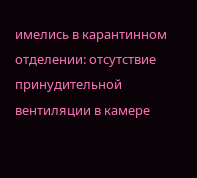имелись в карантинном отделении: отсутствие принудительной вентиляции в камере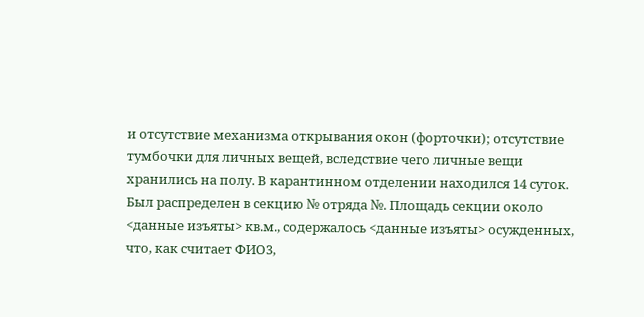и отсутствие механизма открывания окон (форточки); отсутствие тумбочки для личных вещей, вследствие чего личные вещи хранились на полу. В карантинном отделении находился 14 суток. Был распределен в секцию № отряда №. Площадь секции около <данные изъяты> кв.м., содержалось <данные изъяты> осужденных, что, как считает ФИО3,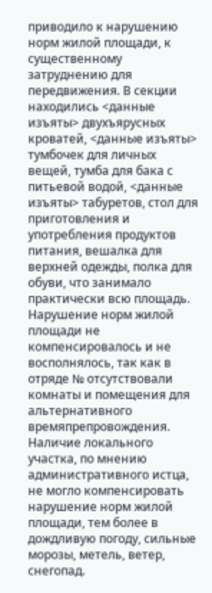приводило к нарушению норм жилой площади, к существенному затруднению для передвижения. В секции находились <данные изъяты> двухъярусных кроватей, <данные изъяты> тумбочек для личных вещей, тумба для бака с питьевой водой, <данные изъяты> табуретов, стол для приготовления и употребления продуктов питания, вешалка для верхней одежды, полка для обуви, что занимало практически всю площадь. Нарушение норм жилой площади не компенсировалось и не восполнялось, так как в отряде № отсутствовали комнаты и помещения для альтернативного времяпрепровождения. Наличие локального участка, по мнению административного истца, не могло компенсировать нарушение норм жилой площади, тем более в дождливую погоду, сильные морозы, метель, ветер, снегопад.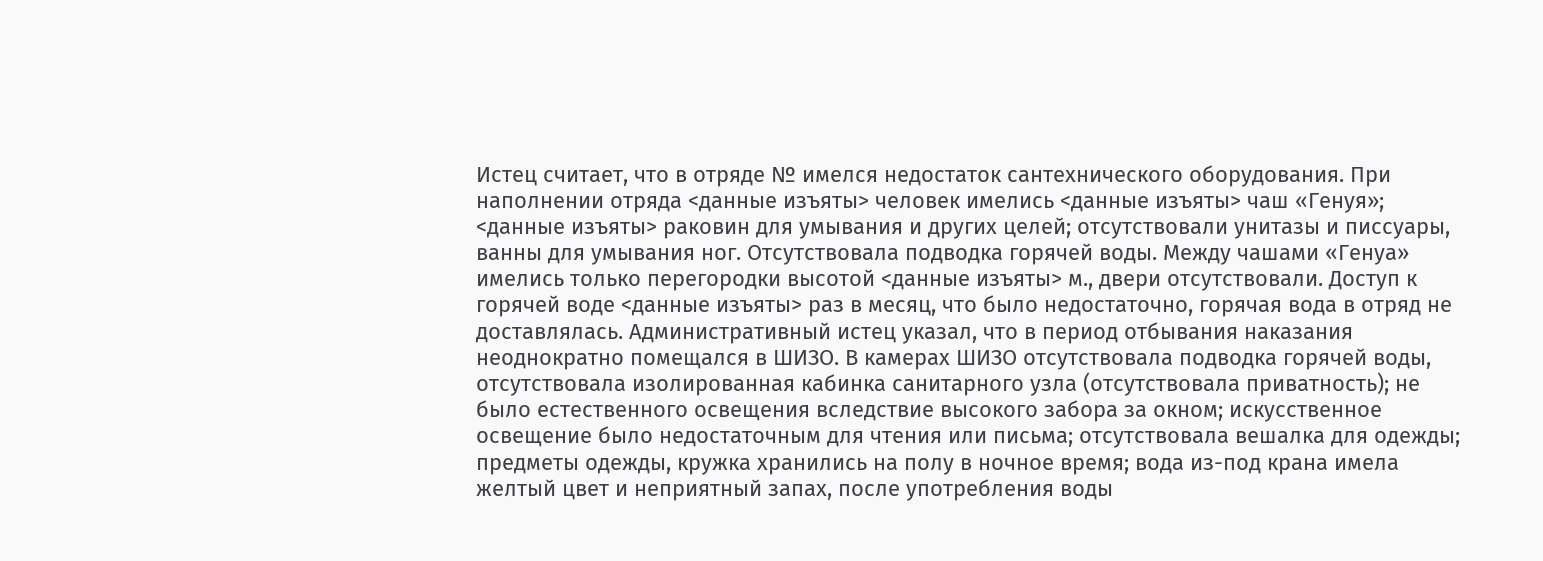Истец считает, что в отряде № имелся недостаток сантехнического оборудования. При наполнении отряда <данные изъяты> человек имелись <данные изъяты> чаш «Генуя»; <данные изъяты> раковин для умывания и других целей; отсутствовали унитазы и писсуары, ванны для умывания ног. Отсутствовала подводка горячей воды. Между чашами «Генуа» имелись только перегородки высотой <данные изъяты> м., двери отсутствовали. Доступ к горячей воде <данные изъяты> раз в месяц, что было недостаточно, горячая вода в отряд не доставлялась. Административный истец указал, что в период отбывания наказания неоднократно помещался в ШИЗО. В камерах ШИЗО отсутствовала подводка горячей воды, отсутствовала изолированная кабинка санитарного узла (отсутствовала приватность); не было естественного освещения вследствие высокого забора за окном; искусственное освещение было недостаточным для чтения или письма; отсутствовала вешалка для одежды; предметы одежды, кружка хранились на полу в ночное время; вода из-под крана имела желтый цвет и неприятный запах, после употребления воды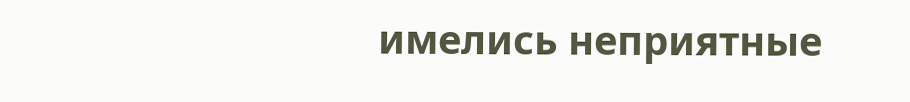имелись неприятные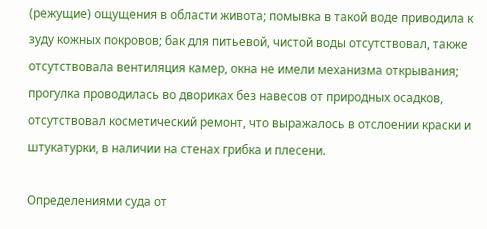(режущие) ощущения в области живота; помывка в такой воде приводила к зуду кожных покровов; бак для питьевой, чистой воды отсутствовал, также отсутствовала вентиляция камер, окна не имели механизма открывания; прогулка проводилась во двориках без навесов от природных осадков, отсутствовал косметический ремонт, что выражалось в отслоении краски и штукатурки, в наличии на стенах грибка и плесени.

Определениями суда от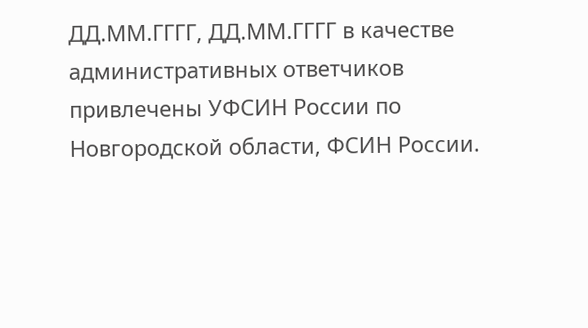ДД.ММ.ГГГГ, ДД.ММ.ГГГГ в качестве административных ответчиков привлечены УФСИН России по Новгородской области, ФСИН России.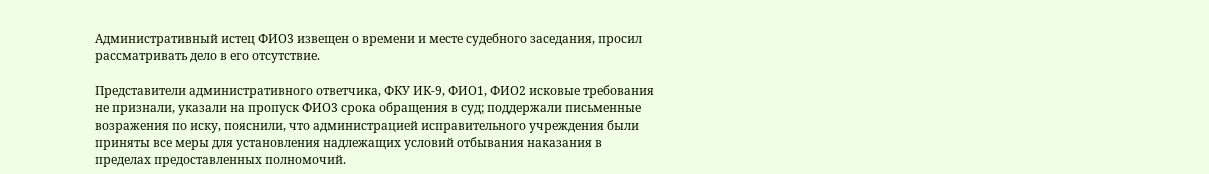Административный истец ФИО3 извещен о времени и месте судебного заседания, просил рассматривать дело в его отсутствие.

Представители административного ответчика, ФКУ ИК-9, ФИО1, ФИО2 исковые требования не признали, указали на пропуск ФИО3 срока обращения в суд; поддержали письменные возражения по иску, пояснили, что администрацией исправительного учреждения были приняты все меры для установления надлежащих условий отбывания наказания в пределах предоставленных полномочий.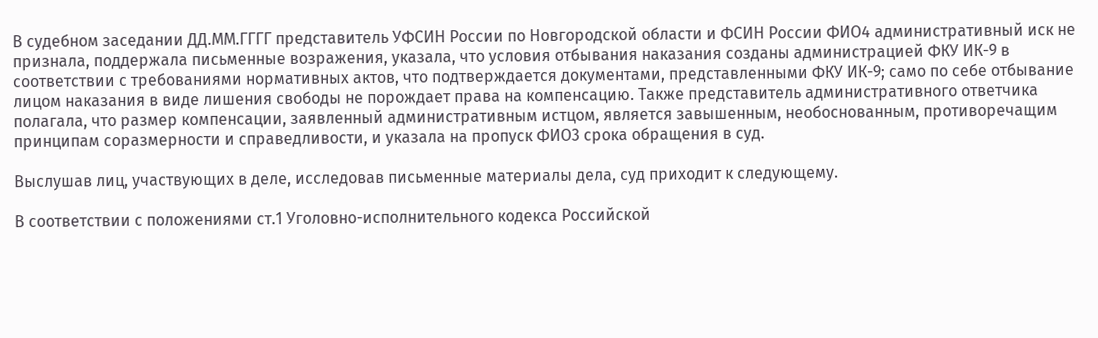В судебном заседании ДД.ММ.ГГГГ представитель УФСИН России по Новгородской области и ФСИН России ФИО4 административный иск не признала, поддержала письменные возражения, указала, что условия отбывания наказания созданы администрацией ФКУ ИК-9 в соответствии с требованиями нормативных актов, что подтверждается документами, представленными ФКУ ИК-9; само по себе отбывание лицом наказания в виде лишения свободы не порождает права на компенсацию. Также представитель административного ответчика полагала, что размер компенсации, заявленный административным истцом, является завышенным, необоснованным, противоречащим принципам соразмерности и справедливости, и указала на пропуск ФИО3 срока обращения в суд.

Выслушав лиц, участвующих в деле, исследовав письменные материалы дела, суд приходит к следующему.

В соответствии с положениями ст.1 Уголовно-исполнительного кодекса Российской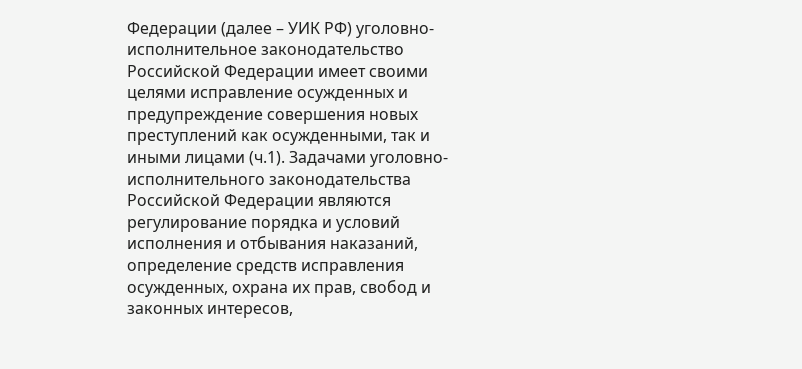Федерации (далее – УИК РФ) уголовно-исполнительное законодательство Российской Федерации имеет своими целями исправление осужденных и предупреждение совершения новых преступлений как осужденными, так и иными лицами (ч.1). Задачами уголовно-исполнительного законодательства Российской Федерации являются регулирование порядка и условий исполнения и отбывания наказаний, определение средств исправления осужденных, охрана их прав, свобод и законных интересов,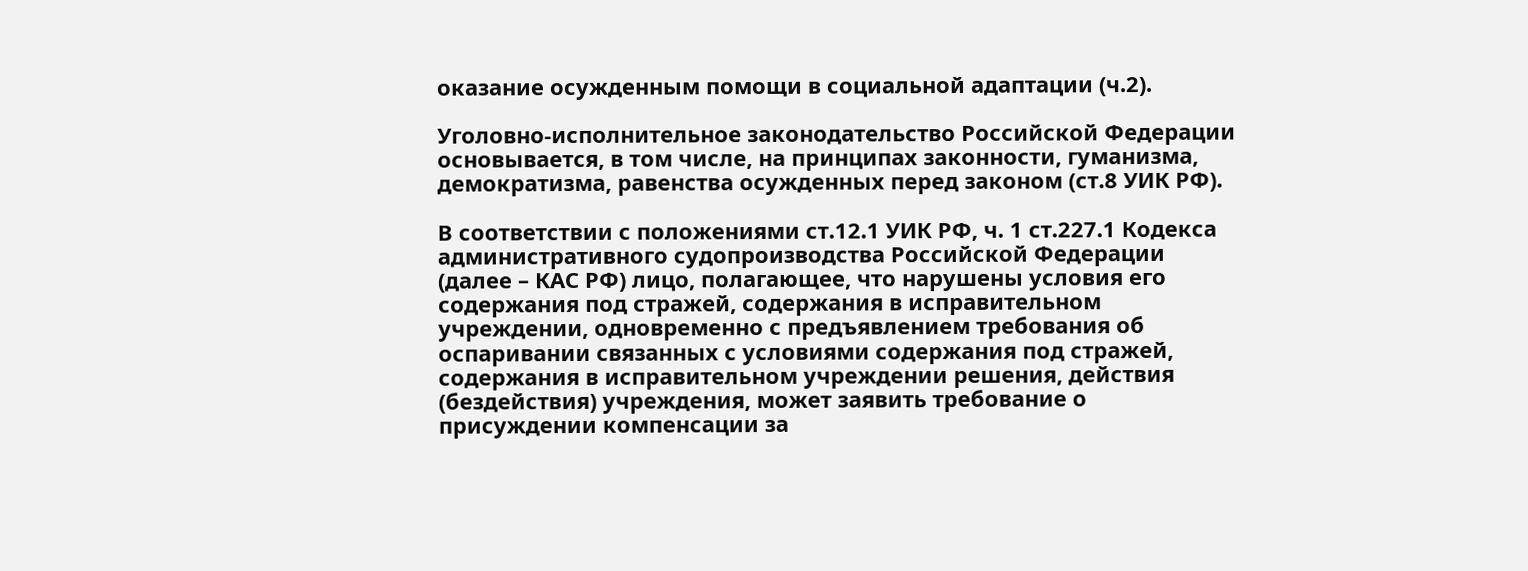оказание осужденным помощи в социальной адаптации (ч.2).

Уголовно-исполнительное законодательство Российской Федерации основывается, в том числе, на принципах законности, гуманизма, демократизма, равенства осужденных перед законом (ст.8 УИК РФ).

В соответствии с положениями ст.12.1 УИК РФ, ч. 1 ст.227.1 Кодекса административного судопроизводства Российской Федерации (далее – КАС РФ) лицо, полагающее, что нарушены условия его содержания под стражей, содержания в исправительном учреждении, одновременно с предъявлением требования об оспаривании связанных с условиями содержания под стражей, содержания в исправительном учреждении решения, действия (бездействия) учреждения, может заявить требование о присуждении компенсации за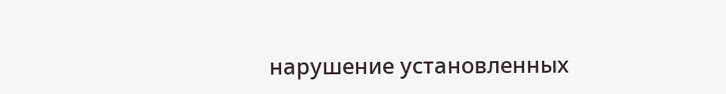нарушение установленных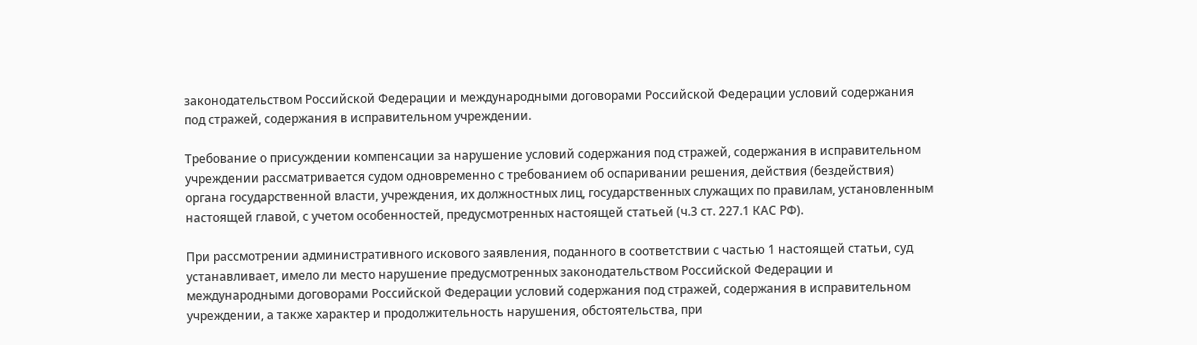законодательством Российской Федерации и международными договорами Российской Федерации условий содержания под стражей, содержания в исправительном учреждении.

Требование о присуждении компенсации за нарушение условий содержания под стражей, содержания в исправительном учреждении рассматривается судом одновременно с требованием об оспаривании решения, действия (бездействия) органа государственной власти, учреждения, их должностных лиц, государственных служащих по правилам, установленным настоящей главой, с учетом особенностей, предусмотренных настоящей статьей (ч.3 ст. 227.1 КАС РФ).

При рассмотрении административного искового заявления, поданного в соответствии с частью 1 настоящей статьи, суд устанавливает, имело ли место нарушение предусмотренных законодательством Российской Федерации и международными договорами Российской Федерации условий содержания под стражей, содержания в исправительном учреждении, а также характер и продолжительность нарушения, обстоятельства, при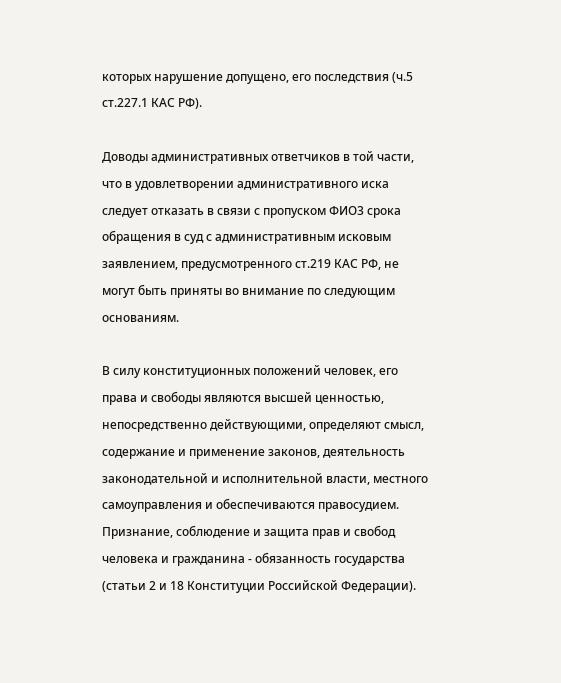которых нарушение допущено, его последствия (ч.5 ст.227.1 КАС РФ).

Доводы административных ответчиков в той части, что в удовлетворении административного иска следует отказать в связи с пропуском ФИО3 срока обращения в суд с административным исковым заявлением, предусмотренного ст.219 КАС РФ, не могут быть приняты во внимание по следующим основаниям.

В силу конституционных положений человек, его права и свободы являются высшей ценностью, непосредственно действующими, определяют смысл, содержание и применение законов, деятельность законодательной и исполнительной власти, местного самоуправления и обеспечиваются правосудием. Признание, соблюдение и защита прав и свобод человека и гражданина - обязанность государства (статьи 2 и 18 Конституции Российской Федерации).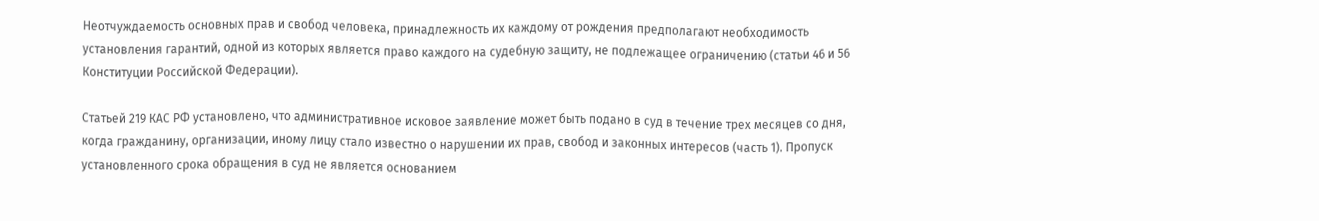Неотчуждаемость основных прав и свобод человека, принадлежность их каждому от рождения предполагают необходимость установления гарантий, одной из которых является право каждого на судебную защиту, не подлежащее ограничению (статьи 46 и 56 Конституции Российской Федерации).

Статьей 219 КАС РФ установлено, что административное исковое заявление может быть подано в суд в течение трех месяцев со дня, когда гражданину, организации, иному лицу стало известно о нарушении их прав, свобод и законных интересов (часть 1). Пропуск установленного срока обращения в суд не является основанием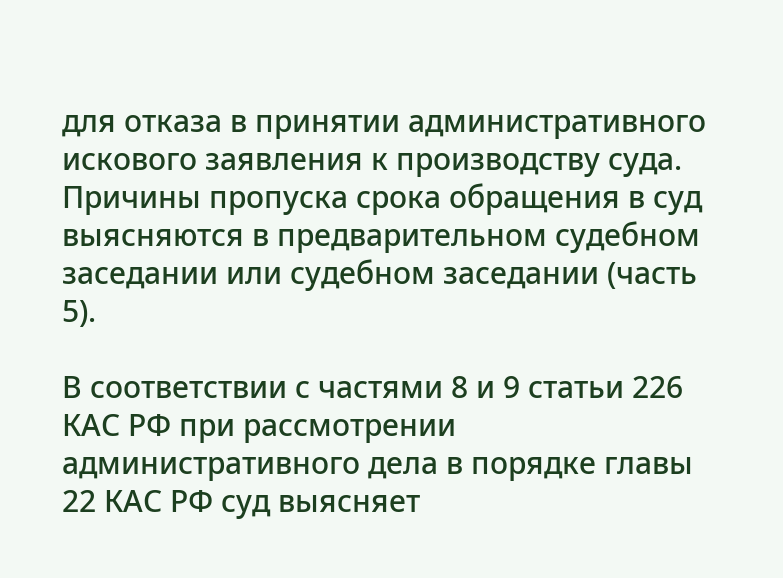для отказа в принятии административного искового заявления к производству суда. Причины пропуска срока обращения в суд выясняются в предварительном судебном заседании или судебном заседании (часть 5).

В соответствии с частями 8 и 9 статьи 226 КАС РФ при рассмотрении административного дела в порядке главы 22 КАС РФ суд выясняет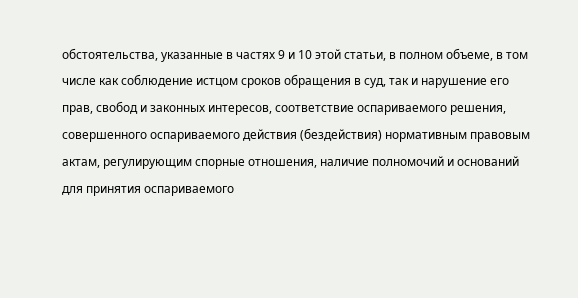обстоятельства, указанные в частях 9 и 10 этой статьи, в полном объеме, в том числе как соблюдение истцом сроков обращения в суд, так и нарушение его прав, свобод и законных интересов, соответствие оспариваемого решения, совершенного оспариваемого действия (бездействия) нормативным правовым актам, регулирующим спорные отношения, наличие полномочий и оснований для принятия оспариваемого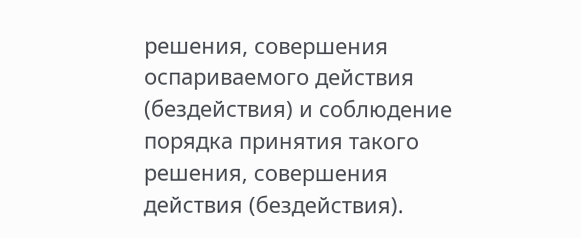решения, совершения оспариваемого действия (бездействия) и соблюдение порядка принятия такого решения, совершения действия (бездействия).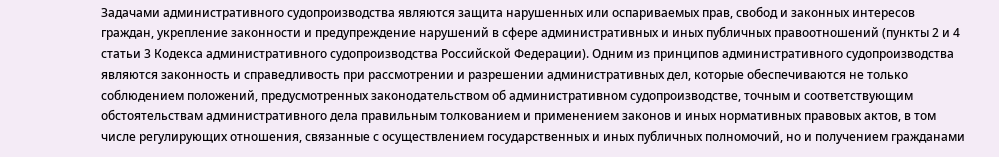Задачами административного судопроизводства являются защита нарушенных или оспариваемых прав, свобод и законных интересов граждан, укрепление законности и предупреждение нарушений в сфере административных и иных публичных правоотношений (пункты 2 и 4 статьи 3 Кодекса административного судопроизводства Российской Федерации). Одним из принципов административного судопроизводства являются законность и справедливость при рассмотрении и разрешении административных дел, которые обеспечиваются не только соблюдением положений, предусмотренных законодательством об административном судопроизводстве, точным и соответствующим обстоятельствам административного дела правильным толкованием и применением законов и иных нормативных правовых актов, в том числе регулирующих отношения, связанные с осуществлением государственных и иных публичных полномочий, но и получением гражданами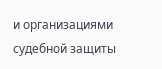и организациями судебной защиты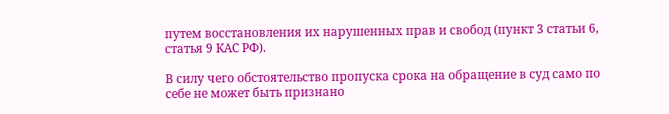путем восстановления их нарушенных прав и свобод (пункт 3 статьи 6, статья 9 КАС РФ).

В силу чего обстоятельство пропуска срока на обращение в суд само по себе не может быть признано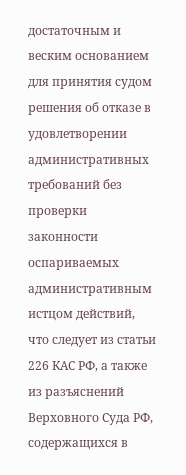достаточным и веским основанием для принятия судом решения об отказе в удовлетворении административных требований без проверки законности оспариваемых административным истцом действий, что следует из статьи 226 КАС РФ, а также из разъяснений Верховного Суда РФ, содержащихся в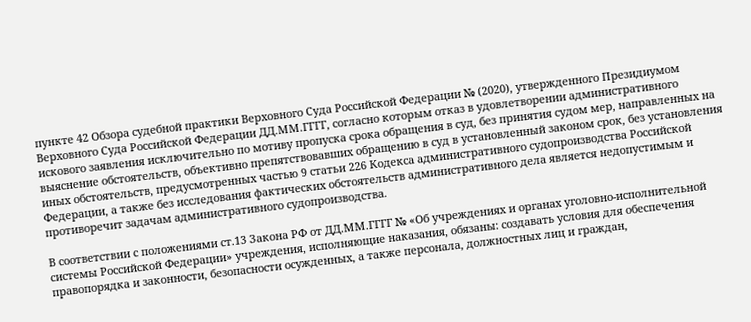пункте 42 Обзора судебной практики Верховного Суда Российской Федерации № (2020), утвержденного Президиумом Верховного Суда Российской Федерации ДД.ММ.ГГГГ, согласно которым отказ в удовлетворении административного искового заявления исключительно по мотиву пропуска срока обращения в суд, без принятия судом мер, направленных на выяснение обстоятельств, объективно препятствовавших обращению в суд в установленный законом срок, без установления иных обстоятельств, предусмотренных частью 9 статьи 226 Кодекса административного судопроизводства Российской Федерации, а также без исследования фактических обстоятельств административного дела является недопустимым и противоречит задачам административного судопроизводства.

В соответствии с положениями ст.13 Закона РФ от ДД.ММ.ГГГГ № «Об учреждениях и органах уголовно-исполнительной системы Российской Федерации» учреждения, исполняющие наказания, обязаны: создавать условия для обеспечения правопорядка и законности, безопасности осужденных, а также персонала, должностных лиц и граждан,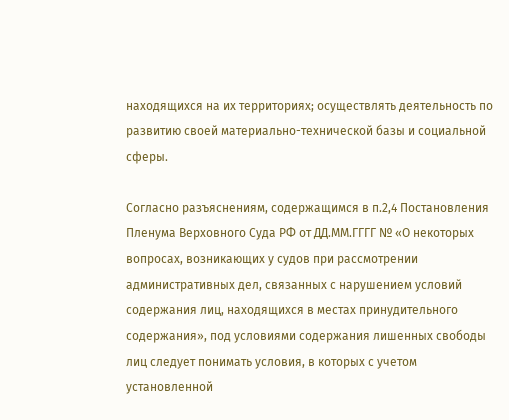находящихся на их территориях; осуществлять деятельность по развитию своей материально-технической базы и социальной сферы.

Согласно разъяснениям, содержащимся в п.2,4 Постановления Пленума Верховного Суда РФ от ДД.ММ.ГГГГ № «О некоторых вопросах, возникающих у судов при рассмотрении административных дел, связанных с нарушением условий содержания лиц, находящихся в местах принудительного содержания», под условиями содержания лишенных свободы лиц следует понимать условия, в которых с учетом установленной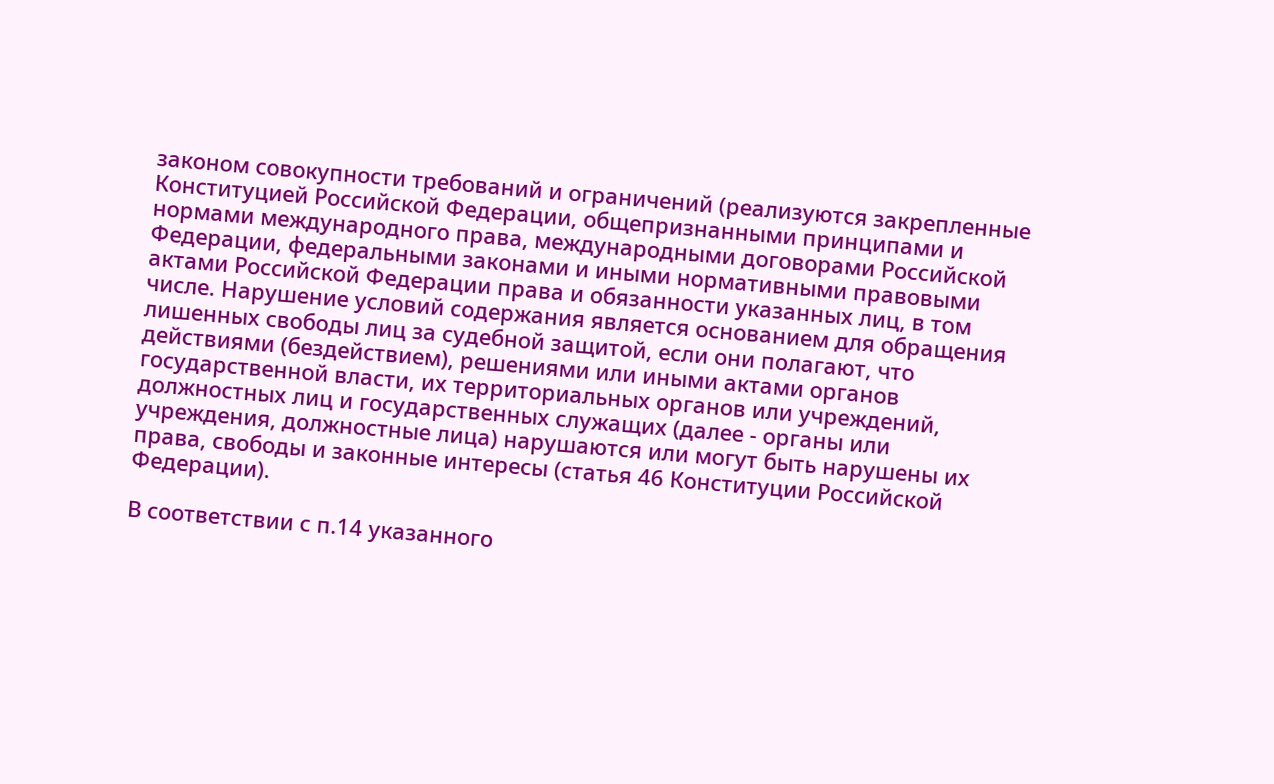законом совокупности требований и ограничений (реализуются закрепленные Конституцией Российской Федерации, общепризнанными принципами и нормами международного права, международными договорами Российской Федерации, федеральными законами и иными нормативными правовыми актами Российской Федерации права и обязанности указанных лиц, в том числе. Нарушение условий содержания является основанием для обращения лишенных свободы лиц за судебной защитой, если они полагают, что действиями (бездействием), решениями или иными актами органов государственной власти, их территориальных органов или учреждений, должностных лиц и государственных служащих (далее - органы или учреждения, должностные лица) нарушаются или могут быть нарушены их права, свободы и законные интересы (статья 46 Конституции Российской Федерации).

В соответствии с п.14 указанного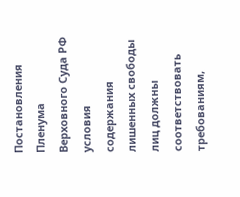Постановления Пленума Верховного Суда РФ условия содержания лишенных свободы лиц должны соответствовать требованиям,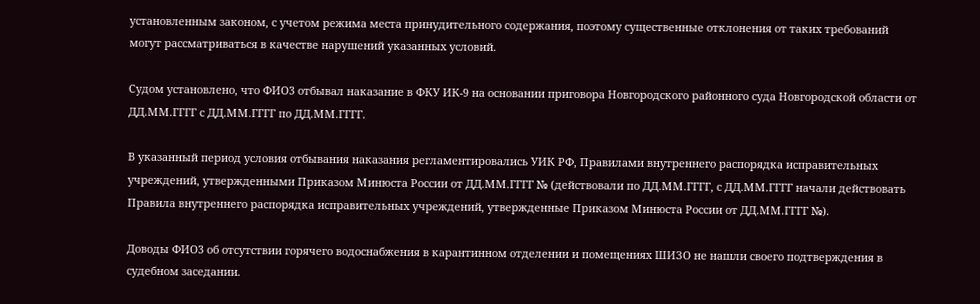установленным законом, с учетом режима места принудительного содержания, поэтому существенные отклонения от таких требований могут рассматриваться в качестве нарушений указанных условий.

Судом установлено, что ФИО3 отбывал наказание в ФКУ ИК-9 на основании приговора Новгородского районного суда Новгородской области от ДД.ММ.ГГГГ с ДД.ММ.ГГГГ по ДД.ММ.ГГГГ.

В указанный период условия отбывания наказания регламентировались УИК РФ, Правилами внутреннего распорядка исправительных учреждений, утвержденными Приказом Минюста России от ДД.ММ.ГГГГ № (действовали по ДД.ММ.ГГГГ, с ДД.ММ.ГГГГ начали действовать Правила внутреннего распорядка исправительных учреждений, утвержденные Приказом Минюста России от ДД.ММ.ГГГГ №).

Доводы ФИО3 об отсутствии горячего водоснабжения в карантинном отделении и помещениях ШИЗО не нашли своего подтверждения в судебном заседании.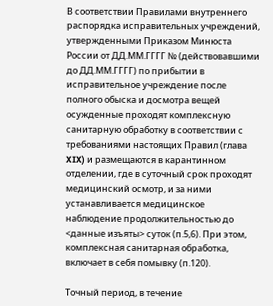В соответствии Правилами внутреннего распорядка исправительных учреждений, утвержденными Приказом Минюста России от ДД.ММ.ГГГГ № (действовавшими до ДД.ММ.ГГГГ) по прибытии в исправительное учреждение после полного обыска и досмотра вещей осужденные проходят комплексную санитарную обработку в соответствии с требованиями настоящих Правил (глава XIX) и размещаются в карантинном отделении, где в суточный срок проходят медицинский осмотр, и за ними устанавливается медицинское наблюдение продолжительностью до <данные изъяты> суток (п.5,6). При этом, комплексная санитарная обработка, включает в себя помывку (п.120).

Точный период, в течение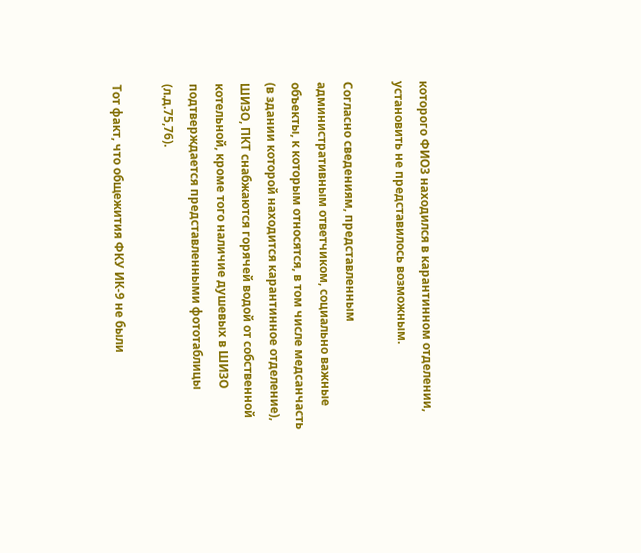которого ФИО3 находился в карантинном отделении, установить не представилось возможным.

Согласно сведениям, представленным административным ответчиком, социально важные объекты, к которым относятся, в том числе медсанчасть (в здании которой находится карантинное отделение), ШИЗО, ПКТ снабжаются горячей водой от собственной котельной, кроме того наличие душевых в ШИЗО подтверждается представленными фототаблицы (л.д.75,76).

Тот факт, что общежития ФКУ ИК-9 не были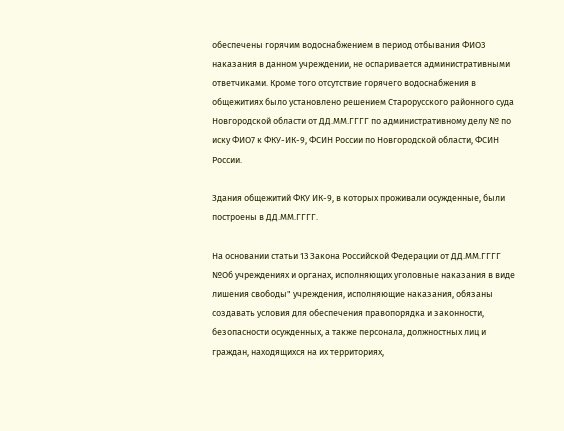обеспечены горячим водоснабжением в период отбывания ФИО3 наказания в данном учреждении, не оспаривается административными ответчиками. Кроме того отсутствие горячего водоснабжения в общежитиях было установлено решением Старорусского районного суда Новгородской области от ДД.ММ.ГГГГ по административному делу № по иску ФИО7 к ФКУ-ИК-9, ФСИН России по Новгородской области, ФСИН России.

Здания общежитий ФКУ ИК-9, в которых проживали осужденные, были построены в ДД.ММ.ГГГГ.

На основании статьи 13 Закона Российской Федерации от ДД.ММ.ГГГГ №Об учреждениях и органах, исполняющих уголовные наказания в виде лишения свободы" учреждения, исполняющие наказания, обязаны создавать условия для обеспечения правопорядка и законности, безопасности осужденных, а также персонала, должностных лиц и граждан, находящихся на их территориях,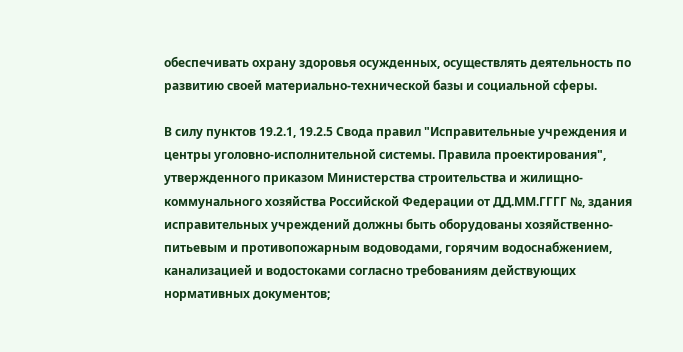обеспечивать охрану здоровья осужденных, осуществлять деятельность по развитию своей материально-технической базы и социальной сферы.

В силу пунктов 19.2.1, 19.2.5 Свода правил "Исправительные учреждения и центры уголовно-исполнительной системы. Правила проектирования", утвержденного приказом Министерства строительства и жилищно-коммунального хозяйства Российской Федерации от ДД.ММ.ГГГГ №, здания исправительных учреждений должны быть оборудованы хозяйственно-питьевым и противопожарным водоводами, горячим водоснабжением, канализацией и водостоками согласно требованиям действующих нормативных документов;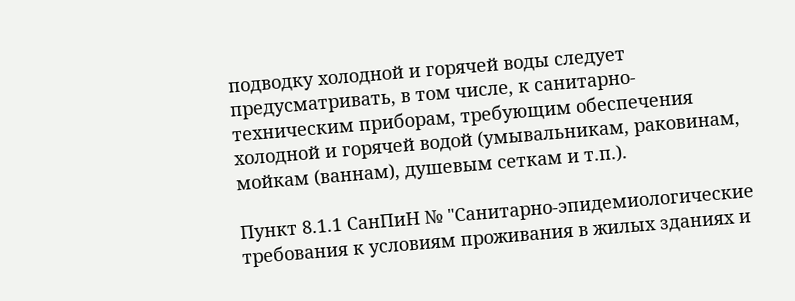подводку холодной и горячей воды следует предусматривать, в том числе, к санитарно-техническим приборам, требующим обеспечения холодной и горячей водой (умывальникам, раковинам, мойкам (ваннам), душевым сеткам и т.п.).

Пункт 8.1.1 СанПиН № "Санитарно-эпидемиологические требования к условиям проживания в жилых зданиях и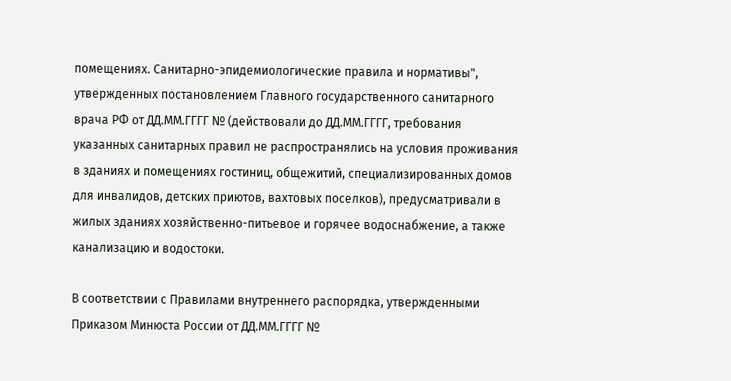помещениях. Санитарно-эпидемиологические правила и нормативы", утвержденных постановлением Главного государственного санитарного врача РФ от ДД.ММ.ГГГГ № (действовали до ДД.ММ.ГГГГ, требования указанных санитарных правил не распространялись на условия проживания в зданиях и помещениях гостиниц, общежитий, специализированных домов для инвалидов, детских приютов, вахтовых поселков), предусматривали в жилых зданиях хозяйственно-питьевое и горячее водоснабжение, а также канализацию и водостоки.

В соответствии с Правилами внутреннего распорядка, утвержденными Приказом Минюста России от ДД.ММ.ГГГГ №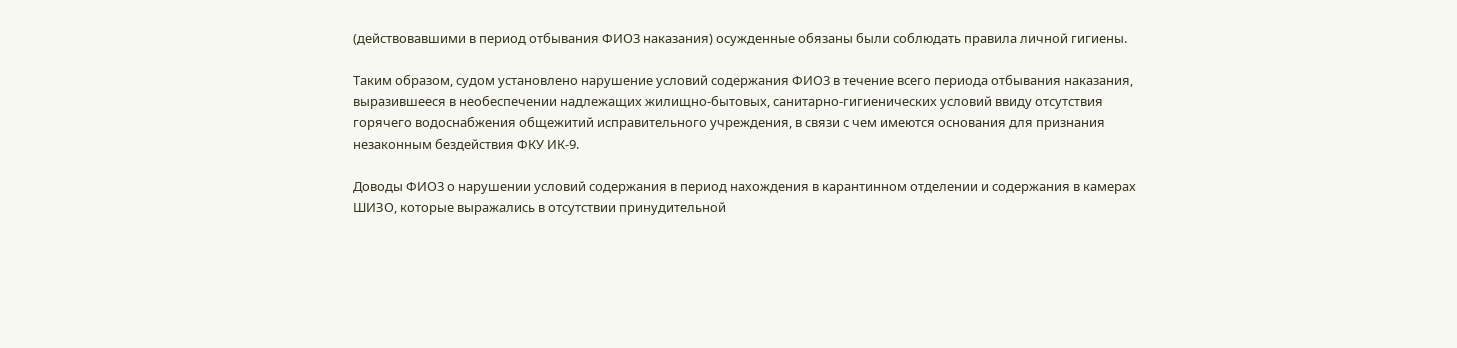(действовавшими в период отбывания ФИО3 наказания) осужденные обязаны были соблюдать правила личной гигиены.

Таким образом, судом установлено нарушение условий содержания ФИО3 в течение всего периода отбывания наказания, выразившееся в необеспечении надлежащих жилищно-бытовых, санитарно-гигиенических условий ввиду отсутствия горячего водоснабжения общежитий исправительного учреждения, в связи с чем имеются основания для признания незаконным бездействия ФКУ ИК-9.

Доводы ФИО3 о нарушении условий содержания в период нахождения в карантинном отделении и содержания в камерах ШИЗО, которые выражались в отсутствии принудительной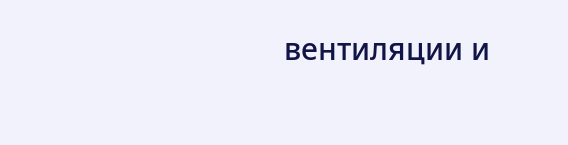вентиляции и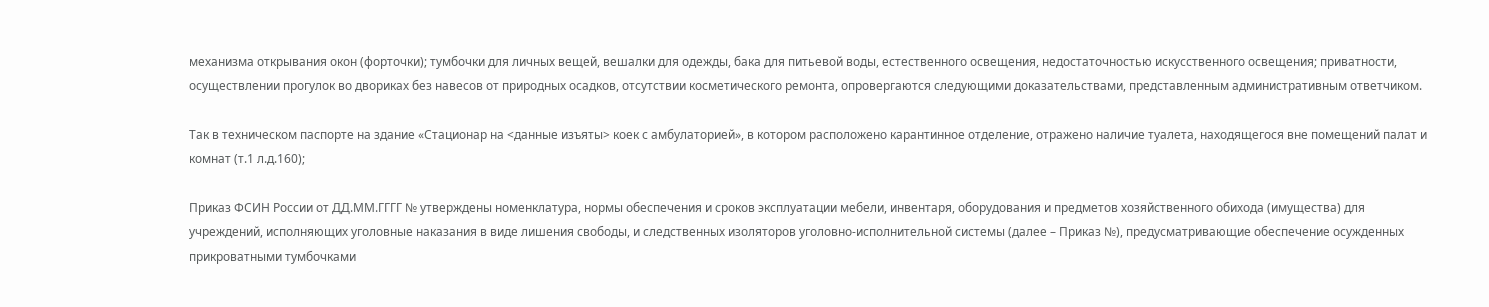механизма открывания окон (форточки); тумбочки для личных вещей, вешалки для одежды, бака для питьевой воды, естественного освещения, недостаточностью искусственного освещения; приватности, осуществлении прогулок во двориках без навесов от природных осадков, отсутствии косметического ремонта, опровергаются следующими доказательствами, представленным административным ответчиком.

Так в техническом паспорте на здание «Стационар на <данные изъяты> коек с амбулаторией», в котором расположено карантинное отделение, отражено наличие туалета, находящегося вне помещений палат и комнат (т.1 л.д.160);

Приказ ФСИН России от ДД.ММ.ГГГГ № утверждены номенклатура, нормы обеспечения и сроков эксплуатации мебели, инвентаря, оборудования и предметов хозяйственного обихода (имущества) для учреждений, исполняющих уголовные наказания в виде лишения свободы, и следственных изоляторов уголовно-исполнительной системы (далее – Приказ №), предусматривающие обеспечение осужденных прикроватными тумбочками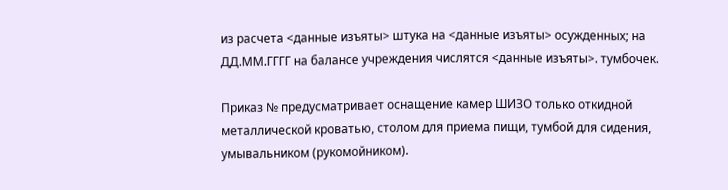из расчета <данные изъяты> штука на <данные изъяты> осужденных; на ДД.ММ.ГГГГ на балансе учреждения числятся <данные изъяты>. тумбочек.

Приказ № предусматривает оснащение камер ШИЗО только откидной металлической кроватью, столом для приема пищи, тумбой для сидения, умывальником (рукомойником).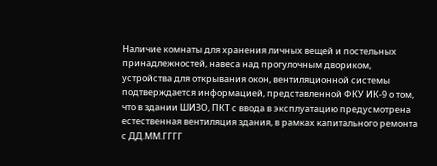Наличие комнаты для хранения личных вещей и постельных принадлежностей, навеса над прогулочным двориком, устройства для открывания окон, вентиляционной системы подтверждается информацией, представленной ФКУ ИК-9 о том, что в здании ШИЗО, ПКТ с ввода в эксплуатацию предусмотрена естественная вентиляция здания, в рамках капитального ремонта с ДД.ММ.ГГГГ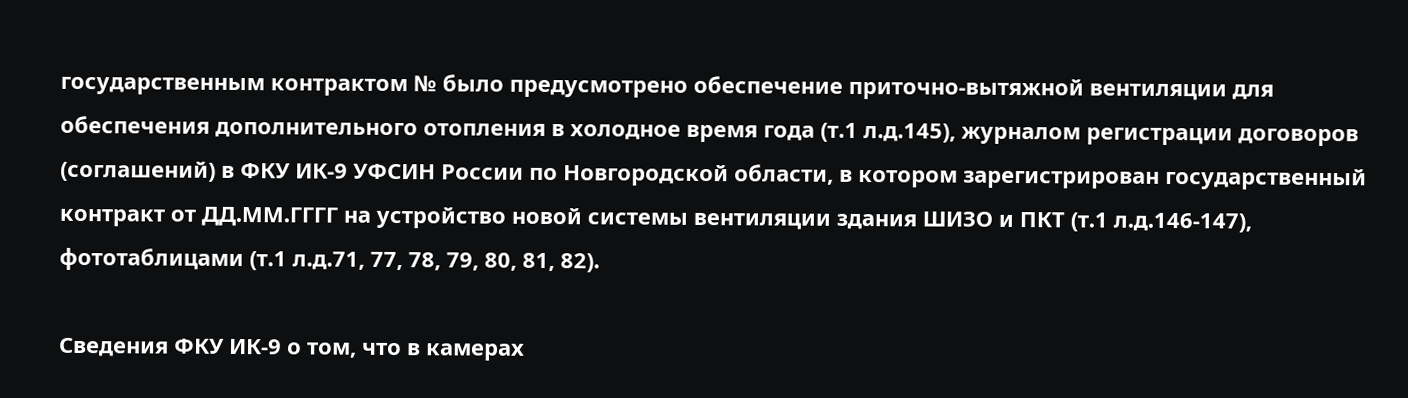государственным контрактом № было предусмотрено обеспечение приточно-вытяжной вентиляции для обеспечения дополнительного отопления в холодное время года (т.1 л.д.145), журналом регистрации договоров (соглашений) в ФКУ ИК-9 УФСИН России по Новгородской области, в котором зарегистрирован государственный контракт от ДД.ММ.ГГГГ на устройство новой системы вентиляции здания ШИЗО и ПКТ (т.1 л.д.146-147), фототаблицами (т.1 л.д.71, 77, 78, 79, 80, 81, 82).

Сведения ФКУ ИК-9 о том, что в камерах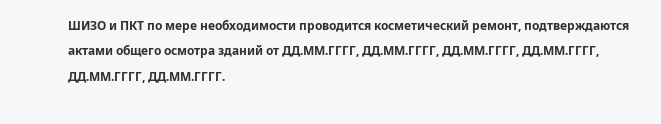ШИЗО и ПКТ по мере необходимости проводится косметический ремонт, подтверждаются актами общего осмотра зданий от ДД.ММ.ГГГГ, ДД.ММ.ГГГГ, ДД.ММ.ГГГГ, ДД.ММ.ГГГГ, ДД.ММ.ГГГГ, ДД.ММ.ГГГГ.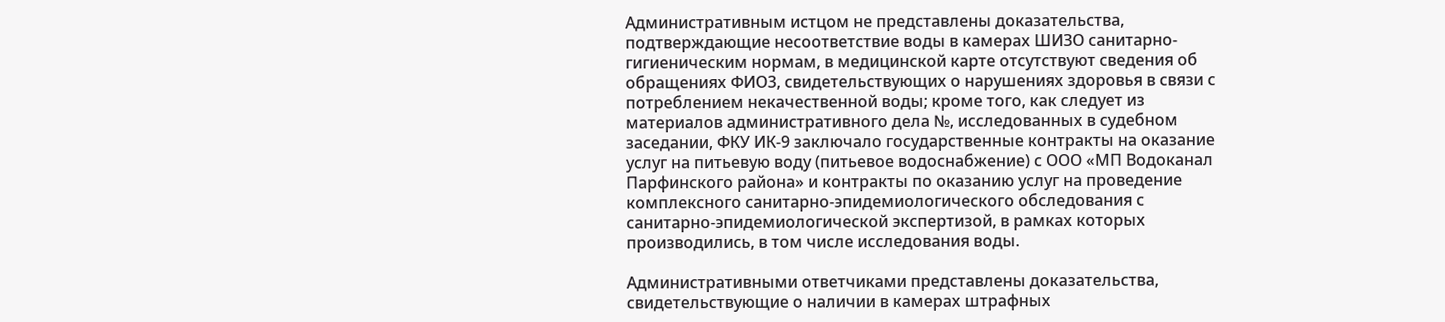Административным истцом не представлены доказательства, подтверждающие несоответствие воды в камерах ШИЗО санитарно-гигиеническим нормам, в медицинской карте отсутствуют сведения об обращениях ФИО3, свидетельствующих о нарушениях здоровья в связи с потреблением некачественной воды; кроме того, как следует из материалов административного дела №, исследованных в судебном заседании, ФКУ ИК-9 заключало государственные контракты на оказание услуг на питьевую воду (питьевое водоснабжение) с ООО «МП Водоканал Парфинского района» и контракты по оказанию услуг на проведение комплексного санитарно-эпидемиологического обследования с санитарно-эпидемиологической экспертизой, в рамках которых производились, в том числе исследования воды.

Административными ответчиками представлены доказательства, свидетельствующие о наличии в камерах штрафных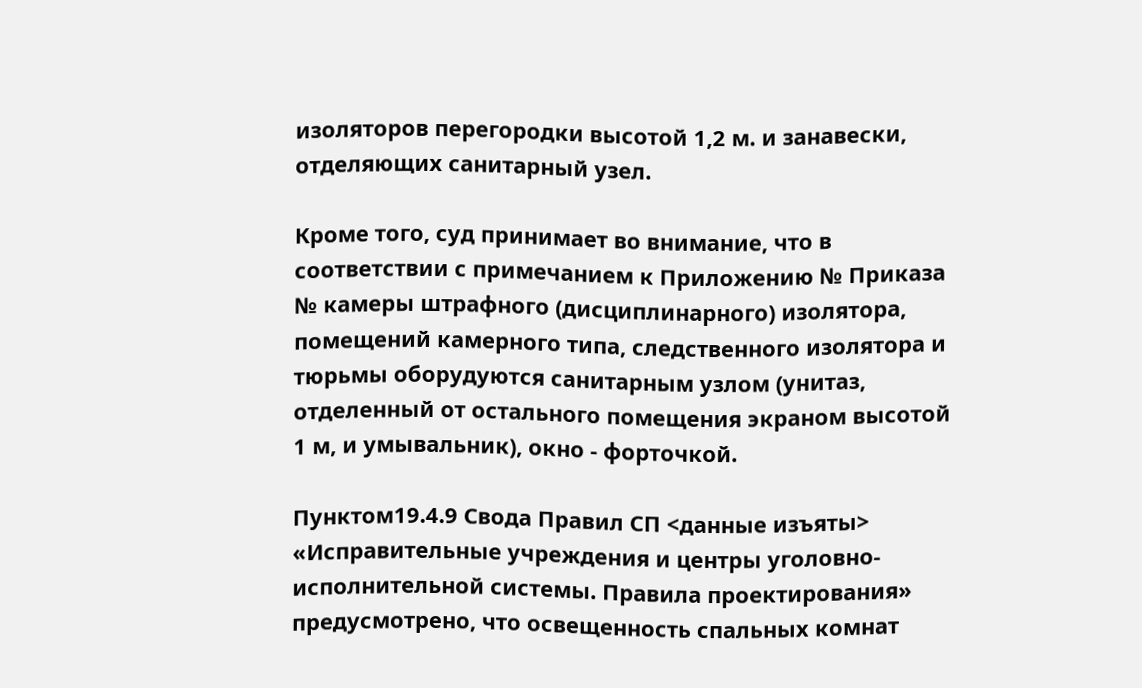изоляторов перегородки высотой 1,2 м. и занавески, отделяющих санитарный узел.

Кроме того, суд принимает во внимание, что в соответствии с примечанием к Приложению № Приказа № камеры штрафного (дисциплинарного) изолятора, помещений камерного типа, следственного изолятора и тюрьмы оборудуются санитарным узлом (унитаз, отделенный от остального помещения экраном высотой 1 м, и умывальник), окно - форточкой.

Пунктом19.4.9 Свода Правил СП <данные изъяты> «Исправительные учреждения и центры уголовно-исполнительной системы. Правила проектирования» предусмотрено, что освещенность спальных комнат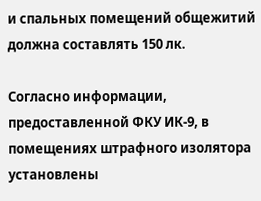и спальных помещений общежитий должна составлять 150 лк.

Согласно информации, предоставленной ФКУ ИК-9, в помещениях штрафного изолятора установлены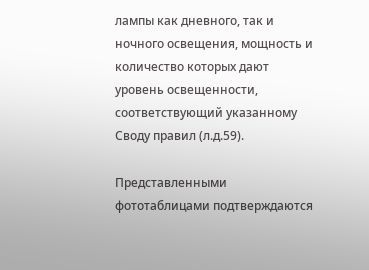лампы как дневного, так и ночного освещения, мощность и количество которых дают уровень освещенности, соответствующий указанному Своду правил (л.д.59).

Представленными фототаблицами подтверждаются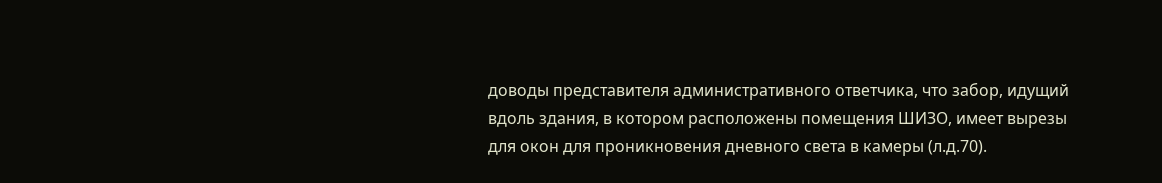доводы представителя административного ответчика, что забор, идущий вдоль здания, в котором расположены помещения ШИЗО, имеет вырезы для окон для проникновения дневного света в камеры (л.д.70).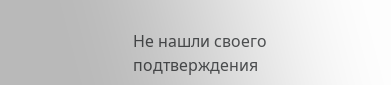Не нашли своего подтверждения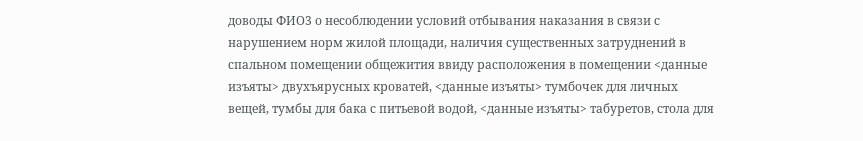доводы ФИО3 о несоблюдении условий отбывания наказания в связи с нарушением норм жилой площади, наличия существенных затруднений в спальном помещении общежития ввиду расположения в помещении <данные изъяты> двухъярусных кроватей, <данные изъяты> тумбочек для личных вещей, тумбы для бака с питьевой водой, <данные изъяты> табуретов, стола для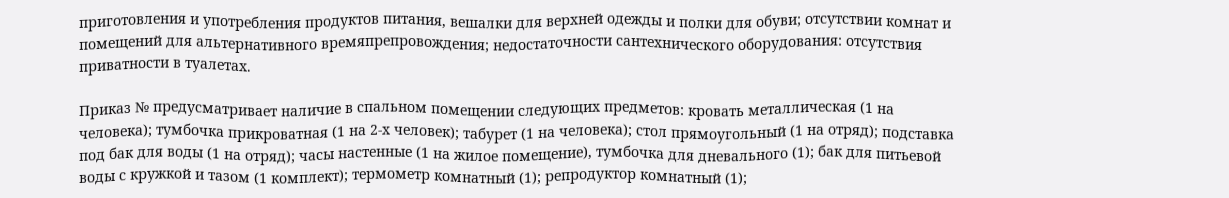приготовления и употребления продуктов питания, вешалки для верхней одежды и полки для обуви; отсутствии комнат и помещений для альтернативного времяпрепровождения; недостаточности сантехнического оборудования: отсутствия приватности в туалетах.

Приказ № предусматривает наличие в спальном помещении следующих предметов: кровать металлическая (1 на человека); тумбочка прикроватная (1 на 2-х человек); табурет (1 на человека); стол прямоугольный (1 на отряд); подставка под бак для воды (1 на отряд); часы настенные (1 на жилое помещение), тумбочка для дневального (1); бак для питьевой воды с кружкой и тазом (1 комплект); термометр комнатный (1); репродуктор комнатный (1);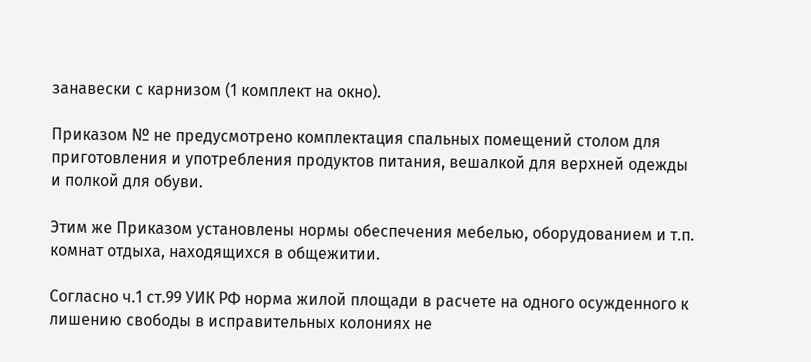занавески с карнизом (1 комплект на окно).

Приказом № не предусмотрено комплектация спальных помещений столом для приготовления и употребления продуктов питания, вешалкой для верхней одежды и полкой для обуви.

Этим же Приказом установлены нормы обеспечения мебелью, оборудованием и т.п. комнат отдыха, находящихся в общежитии.

Согласно ч.1 ст.99 УИК РФ норма жилой площади в расчете на одного осужденного к лишению свободы в исправительных колониях не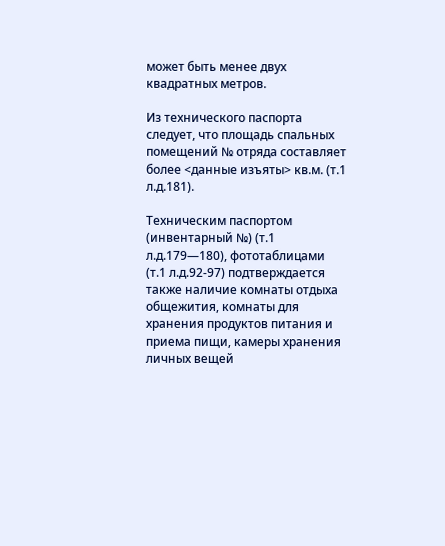может быть менее двух квадратных метров.

Из технического паспорта следует, что площадь спальных помещений № отряда составляет более <данные изъяты> кв.м. (т.1 л.д.181).

Техническим паспортом (инвентарный №) (т.1 л.д.179—180), фототаблицами (т.1 л.д.92-97) подтверждается также наличие комнаты отдыха общежития, комнаты для хранения продуктов питания и приема пищи, камеры хранения личных вещей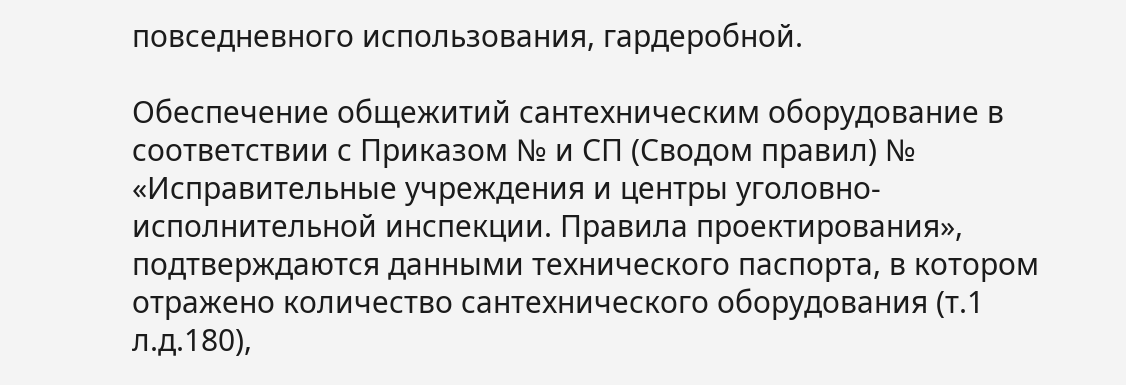повседневного использования, гардеробной.

Обеспечение общежитий сантехническим оборудование в соответствии с Приказом № и СП (Сводом правил) № «Исправительные учреждения и центры уголовно-исполнительной инспекции. Правила проектирования», подтверждаются данными технического паспорта, в котором отражено количество сантехнического оборудования (т.1 л.д.180),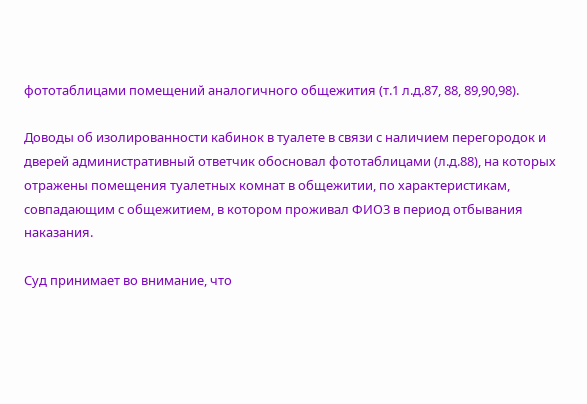фототаблицами помещений аналогичного общежития (т.1 л.д.87, 88, 89,90,98).

Доводы об изолированности кабинок в туалете в связи с наличием перегородок и дверей административный ответчик обосновал фототаблицами (л.д.88), на которых отражены помещения туалетных комнат в общежитии, по характеристикам, совпадающим с общежитием, в котором проживал ФИО3 в период отбывания наказания.

Суд принимает во внимание, что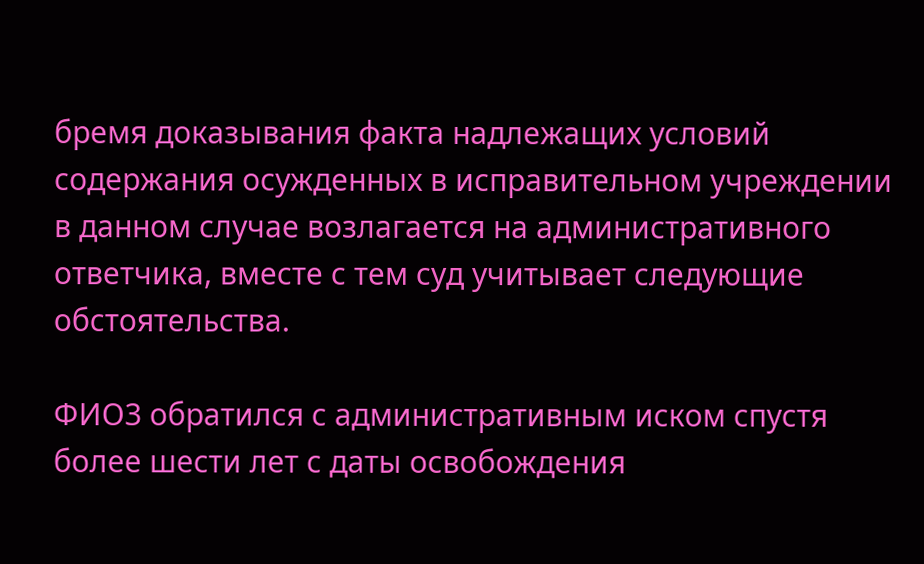бремя доказывания факта надлежащих условий содержания осужденных в исправительном учреждении в данном случае возлагается на административного ответчика, вместе с тем суд учитывает следующие обстоятельства.

ФИО3 обратился с административным иском спустя более шести лет с даты освобождения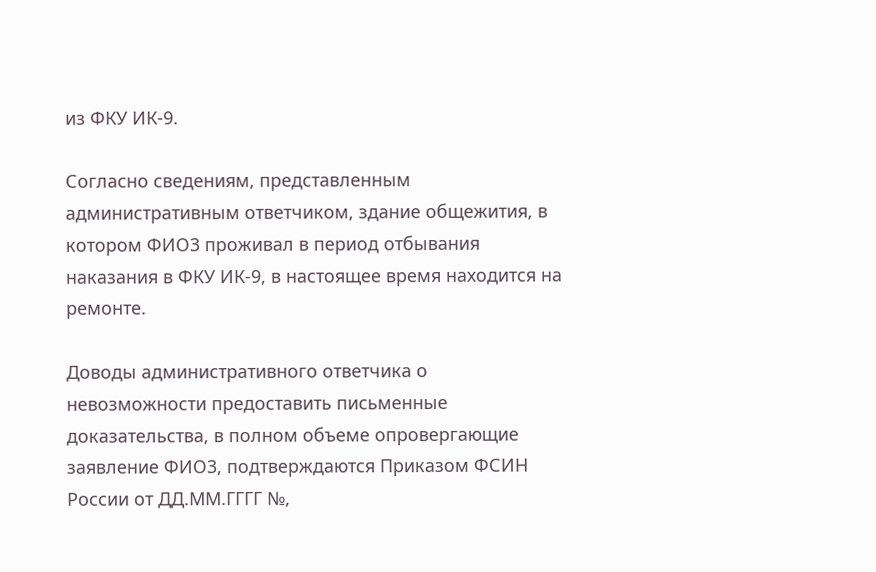из ФКУ ИК-9.

Согласно сведениям, представленным административным ответчиком, здание общежития, в котором ФИО3 проживал в период отбывания наказания в ФКУ ИК-9, в настоящее время находится на ремонте.

Доводы административного ответчика о невозможности предоставить письменные доказательства, в полном объеме опровергающие заявление ФИО3, подтверждаются Приказом ФСИН России от ДД.ММ.ГГГГ №,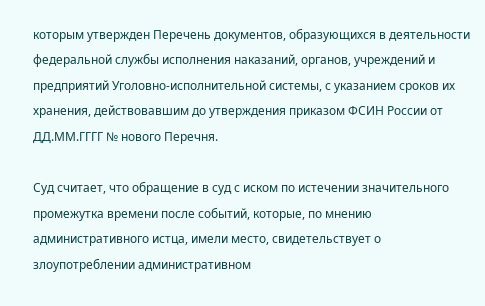которым утвержден Перечень документов, образующихся в деятельности федеральной службы исполнения наказаний, органов, учреждений и предприятий Уголовно-исполнительной системы, с указанием сроков их хранения, действовавшим до утверждения приказом ФСИН России от ДД.ММ.ГГГГ № нового Перечня.

Суд считает, что обращение в суд с иском по истечении значительного промежутка времени после событий, которые, по мнению административного истца, имели место, свидетельствует о злоупотреблении административном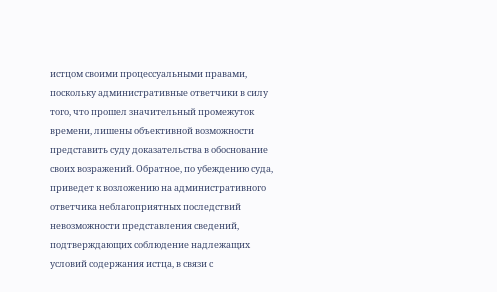истцом своими процессуальными правами, поскольку административные ответчики в силу того, что прошел значительный промежуток времени, лишены объективной возможности представить суду доказательства в обоснование своих возражений. Обратное, по убеждению суда, приведет к возложению на административного ответчика неблагоприятных последствий невозможности представления сведений, подтверждающих соблюдение надлежащих условий содержания истца, в связи с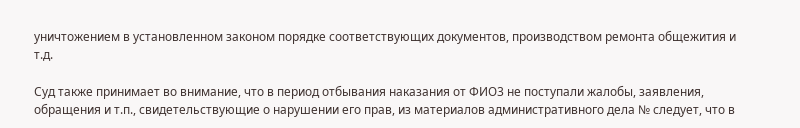уничтожением в установленном законом порядке соответствующих документов, производством ремонта общежития и т.д.

Суд также принимает во внимание, что в период отбывания наказания от ФИО3 не поступали жалобы, заявления, обращения и т.п., свидетельствующие о нарушении его прав, из материалов административного дела № следует, что в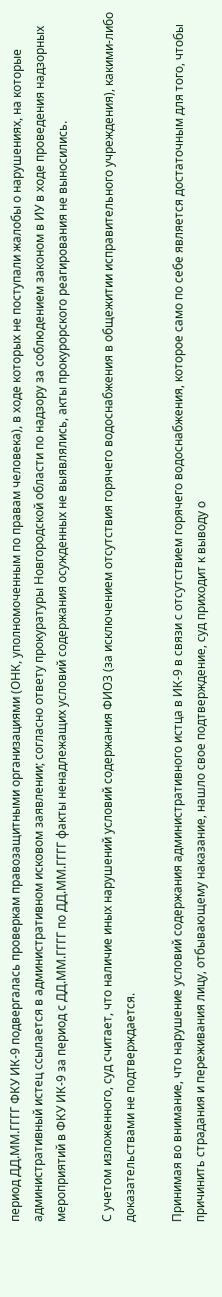период ДД.ММ.ГГГГ ФКУ ИК-9 подвергалась проверкам правозащитными организациями (ОНК, уполномоченным по правам человека), в ходе которых не поступали жалобы о нарушениях, на которые административный истец ссылается в административном исковом заявлении; согласно ответу прокуратуры Новгородской области по надзору за соблюдением законом в ИУ в ходе проведения надзорных мероприятий в ФКУ ИК-9 за период с ДД.ММ.ГГГГ по ДД.ММ.ГГГГ факты ненадлежащих условий содержания осужденных не выявлялись, акты прокурорского реагирования не выносились.

С учетом изложенного, суд считает, что наличие иных нарушений условий содержания ФИО3 (за исключением отсутствия горячего водоснабжения в общежитии исправительного учреждения), какими-либо доказательствами не подтверждается.

Принимая во внимание, что нарушение условий содержания административного истца в ИК-9 в связи с отсутствием горячего водоснабжения, которое само по себе является достаточным для того, чтобы причинить страдания и переживания лицу, отбывающему наказание, нашло свое подтверждение, суд приходит к выводу о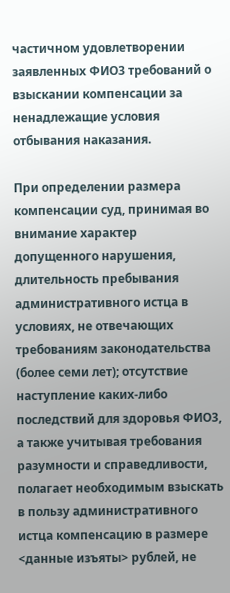частичном удовлетворении заявленных ФИО3 требований о взыскании компенсации за ненадлежащие условия отбывания наказания.

При определении размера компенсации суд, принимая во внимание характер допущенного нарушения, длительность пребывания административного истца в условиях, не отвечающих требованиям законодательства (более семи лет); отсутствие наступление каких-либо последствий для здоровья ФИО3, а также учитывая требования разумности и справедливости, полагает необходимым взыскать в пользу административного истца компенсацию в размере <данные изъяты> рублей, не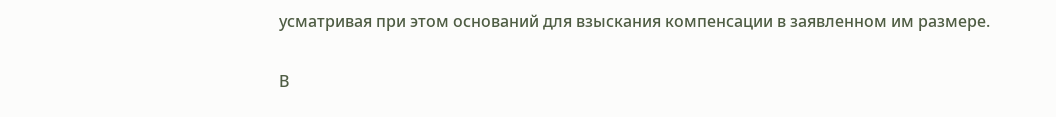усматривая при этом оснований для взыскания компенсации в заявленном им размере.

В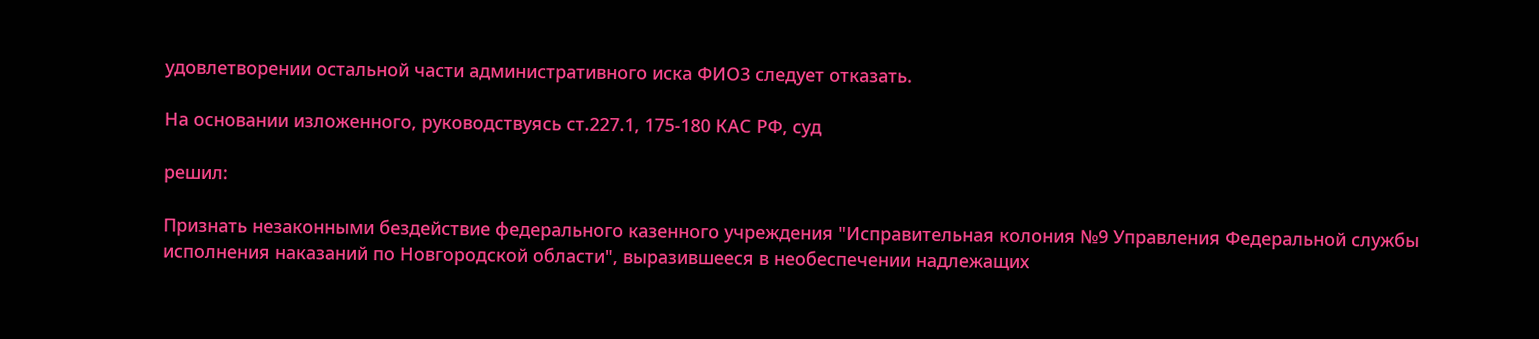удовлетворении остальной части административного иска ФИО3 следует отказать.

На основании изложенного, руководствуясь ст.227.1, 175-180 КАС РФ, суд

решил:

Признать незаконными бездействие федерального казенного учреждения "Исправительная колония №9 Управления Федеральной службы исполнения наказаний по Новгородской области", выразившееся в необеспечении надлежащих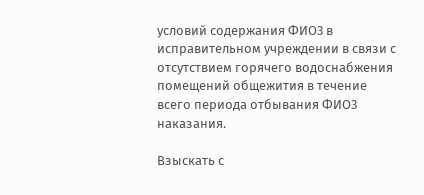условий содержания ФИО3 в исправительном учреждении в связи с отсутствием горячего водоснабжения помещений общежития в течение всего периода отбывания ФИО3 наказания.

Взыскать с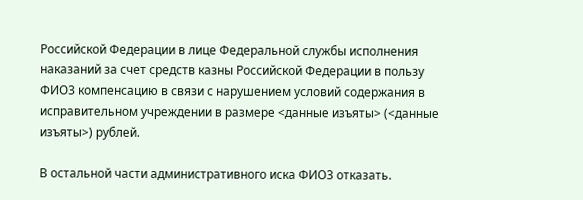Российской Федерации в лице Федеральной службы исполнения наказаний за счет средств казны Российской Федерации в пользу ФИО3 компенсацию в связи с нарушением условий содержания в исправительном учреждении в размере <данные изъяты> (<данные изъяты>) рублей.

В остальной части административного иска ФИО3 отказать.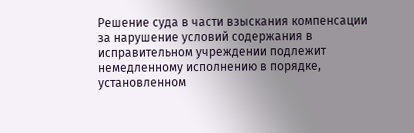Решение суда в части взыскания компенсации за нарушение условий содержания в исправительном учреждении подлежит немедленному исполнению в порядке, установленном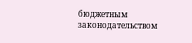бюджетным законодательством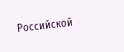Российской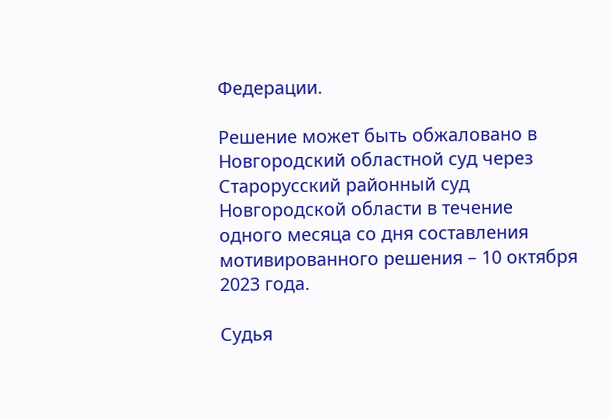Федерации.

Решение может быть обжаловано в Новгородский областной суд через Старорусский районный суд Новгородской области в течение одного месяца со дня составления мотивированного решения – 10 октября 2023 года.

Судья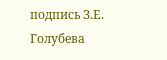подпись З.Е. Голубева